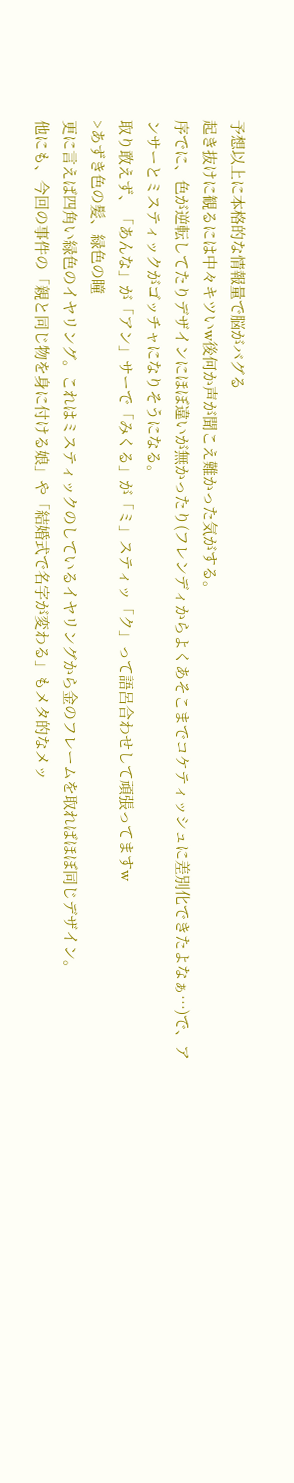予想以上に本格的な情報量で脳がバグる
起き抜けに観るには中々キツいw後何か声が聞こえ難かった気がする。
序でに、色が逆転してたりデザインにほぼ違いが無かったり(フレンディからよくあそこまでコケティッシュに差別化できたよなぁ…)で、アンサーとミスティックがゴッチャになりそうになる。
取り敢えず、「あんな」が「アン」サーで「みくる」が「ミ」スティッ「ク」って語呂合わせして頑張ってますw
>あずき色の髪、緑色の瞳
更に言えば四角い緑色のイヤリング。これはミスティックのしているイヤリングから金のフレームを取ればほぼ同じデザイン。
他にも、今回の事件の「親と同じ物を身に付ける娘」や「結婚式で名字が変わる」もメタ的なメッ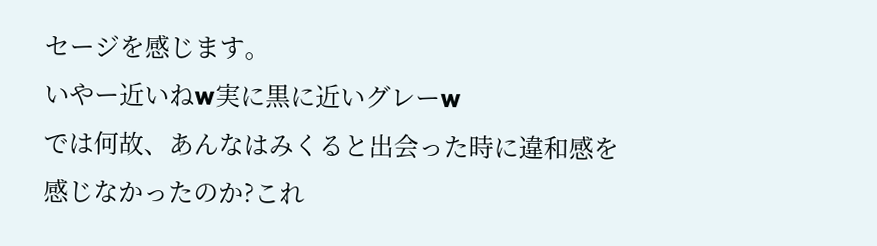セージを感じます。
いやー近いねw実に黒に近いグレーw
では何故、あんなはみくると出会った時に違和感を感じなかったのか?これ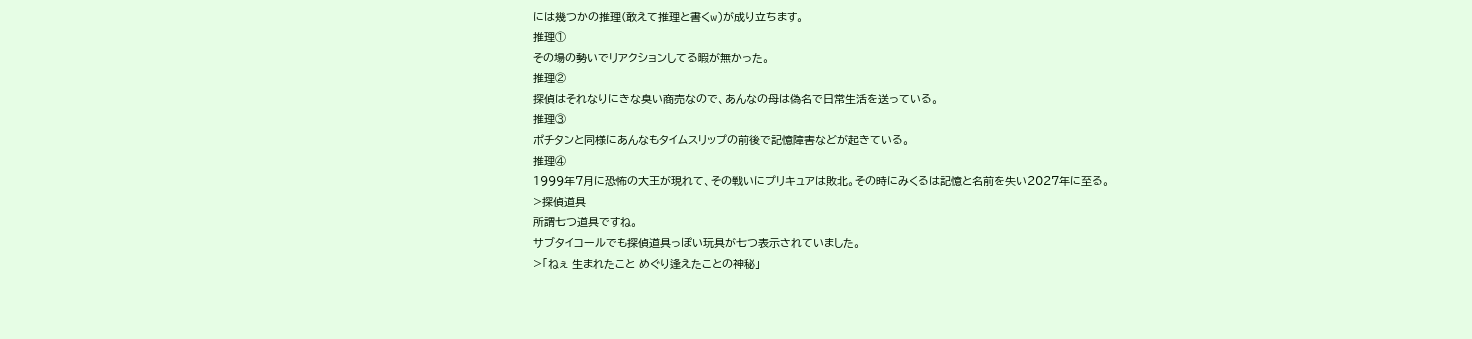には幾つかの推理(敢えて推理と書くw)が成り立ちます。
推理①
その場の勢いでリアクションしてる暇が無かった。
推理②
探偵はそれなりにきな臭い商売なので、あんなの母は偽名で日常生活を送っている。
推理③
ポチタンと同様にあんなもタイムスリップの前後で記憶障害などが起きている。
推理④
1999年7月に恐怖の大王が現れて、その戦いにプリキュアは敗北。その時にみくるは記憶と名前を失い2027年に至る。
>探偵道具
所謂七つ道具ですね。
サブタイコールでも探偵道具っぽい玩具が七つ表示されていました。
>「ねぇ 生まれたこと めぐり逢えたことの神秘」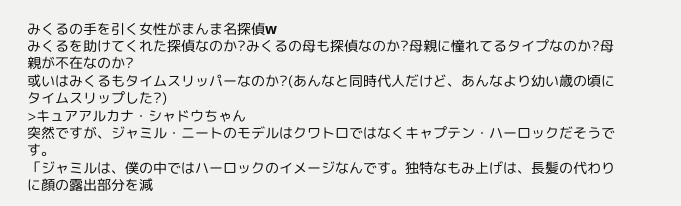みくるの手を引く女性がまんま名探偵w
みくるを助けてくれた探偵なのか?みくるの母も探偵なのか?母親に憧れてるタイプなのか?母親が不在なのか?
或いはみくるもタイムスリッパーなのか?(あんなと同時代人だけど、あんなより幼い歳の頃にタイムスリップした?)
>キュアアルカナ・シャドウちゃん
突然ですが、ジャミル・ニートのモデルはクワトロではなくキャプテン・ハーロックだそうです。
「ジャミルは、僕の中ではハーロックのイメージなんです。独特なもみ上げは、長髪の代わりに顔の露出部分を減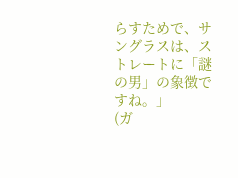らすためで、サングラスは、ストレートに「謎の男」の象徴ですね。」
(ガ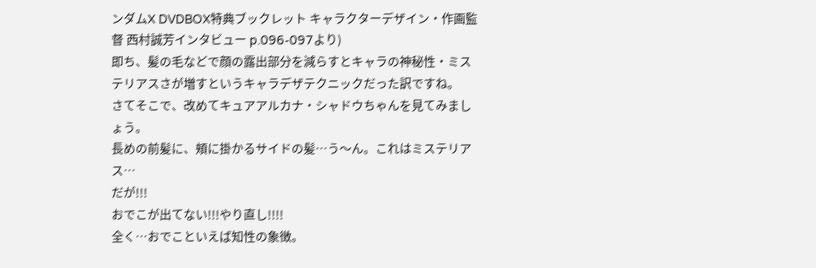ンダムX DVDBOX特典ブックレット キャラクターデザイン・作画監督 西村誠芳インタビュー p.096-097より)
即ち、髪の毛などで顔の露出部分を減らすとキャラの神秘性・ミステリアスさが増すというキャラデザテクニックだった訳ですね。
さてそこで、改めてキュアアルカナ・シャドウちゃんを見てみましょう。
長めの前髪に、頬に掛かるサイドの髪…う〜ん。これはミステリアス…
だが!!!
おでこが出てない!!!やり直し!!!!
全く…おでこといえば知性の象徴。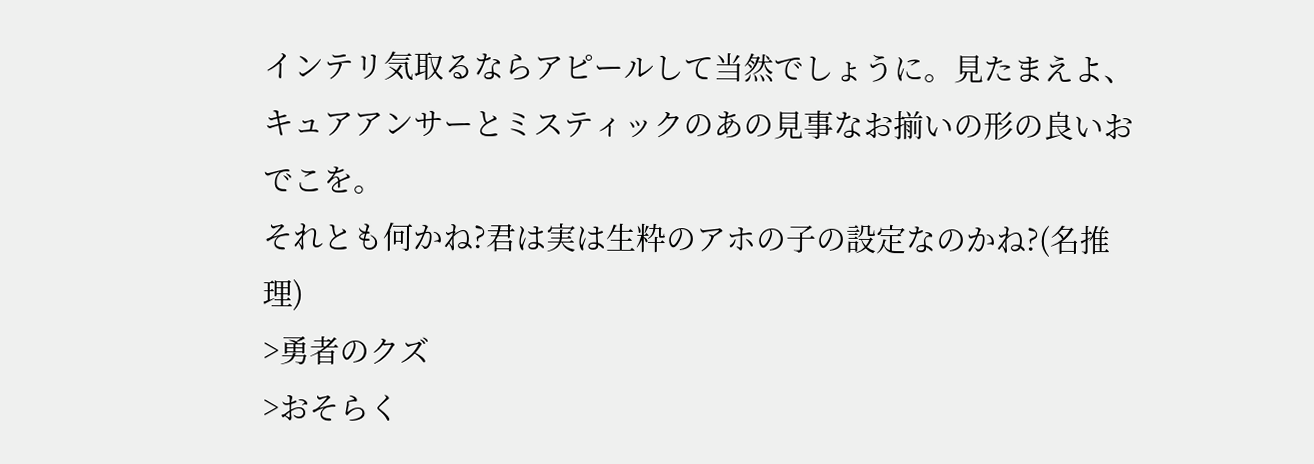インテリ気取るならアピールして当然でしょうに。見たまえよ、キュアアンサーとミスティックのあの見事なお揃いの形の良いおでこを。
それとも何かね?君は実は生粋のアホの子の設定なのかね?(名推理)
>勇者のクズ
>おそらく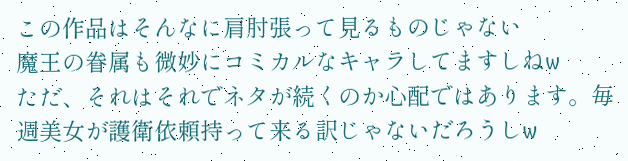この作品はそんなに肩肘張って見るものじゃない
魔王の眷属も微妙にコミカルなキャラしてますしねw
ただ、それはそれでネタが続くのか心配ではあります。毎週美女が護衛依頼持って来る訳じゃないだろうしw